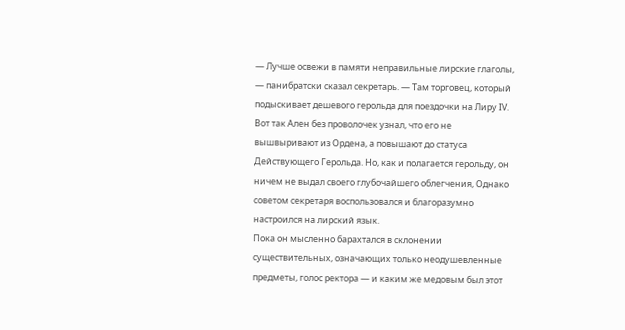— Лучше освежи в памяти неправильные лирские глаголы, — панибратски сказал секретарь. — Там торговец, который подыскивает дешевого герольда для поездочки на Лиру IV.
Вот так Ален без проволочек узнал, что его не вышвыривают из Ордена, а повышают до статуса Действующего Герольда. Но, как и полагается герольду, он ничем не выдал своего глубочайшего облегчения, Однако советом секретаря воспользовался и благоразумно настроился на лирский язык.
Пока он мысленно барахтался в склонении существительных, означающих только неодушевленные предметы, голос ректора — и каким же медовым был этот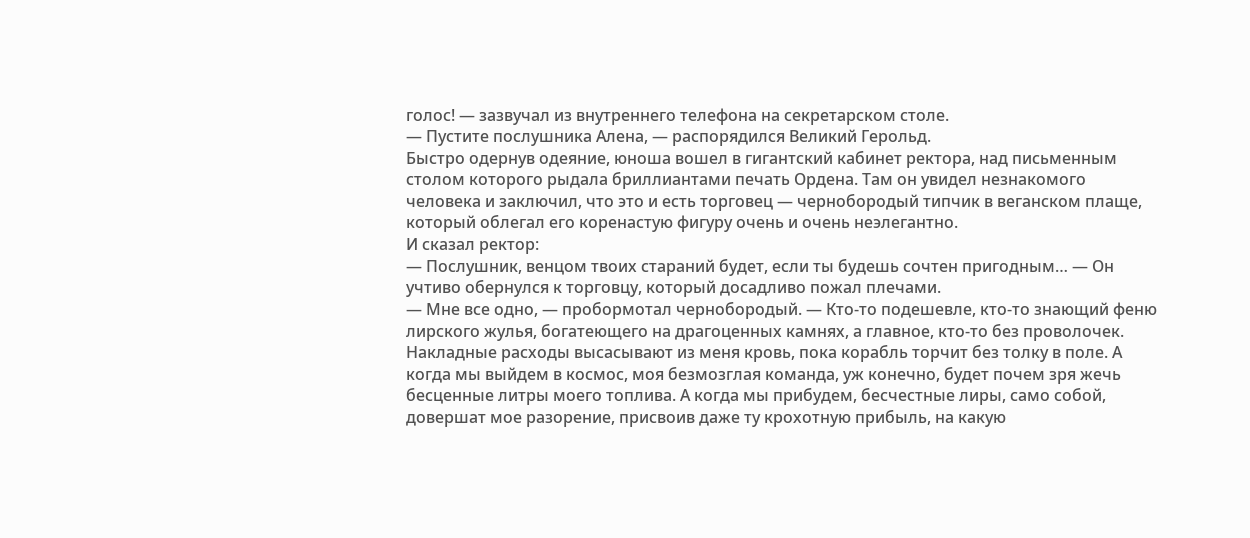голос! — зазвучал из внутреннего телефона на секретарском столе.
— Пустите послушника Алена, — распорядился Великий Герольд.
Быстро одернув одеяние, юноша вошел в гигантский кабинет ректора, над письменным столом которого рыдала бриллиантами печать Ордена. Там он увидел незнакомого человека и заключил, что это и есть торговец — чернобородый типчик в веганском плаще, который облегал его коренастую фигуру очень и очень неэлегантно.
И сказал ректор:
— Послушник, венцом твоих стараний будет, если ты будешь сочтен пригодным… — Он учтиво обернулся к торговцу, который досадливо пожал плечами.
— Мне все одно, — пробормотал чернобородый. — Кто-то подешевле, кто-то знающий феню лирского жулья, богатеющего на драгоценных камнях, а главное, кто-то без проволочек. Накладные расходы высасывают из меня кровь, пока корабль торчит без толку в поле. А когда мы выйдем в космос, моя безмозглая команда, уж конечно, будет почем зря жечь бесценные литры моего топлива. А когда мы прибудем, бесчестные лиры, само собой, довершат мое разорение, присвоив даже ту крохотную прибыль, на какую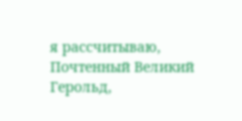я рассчитываю, Почтенный Великий Герольд,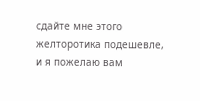сдайте мне этого желторотика подешевле, и я пожелаю вам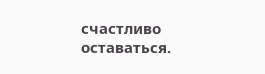счастливо оставаться.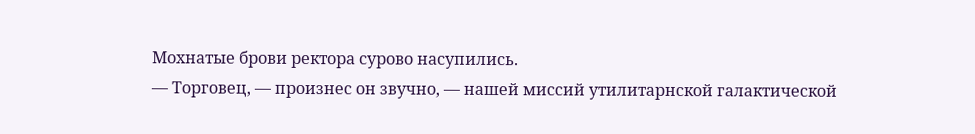Мохнатые брови ректора сурово насупились.
— Торговец, — произнес он звучно, — нашей миссий утилитарнской галактической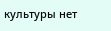культуры нет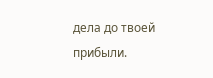дела до твоей прибыли.